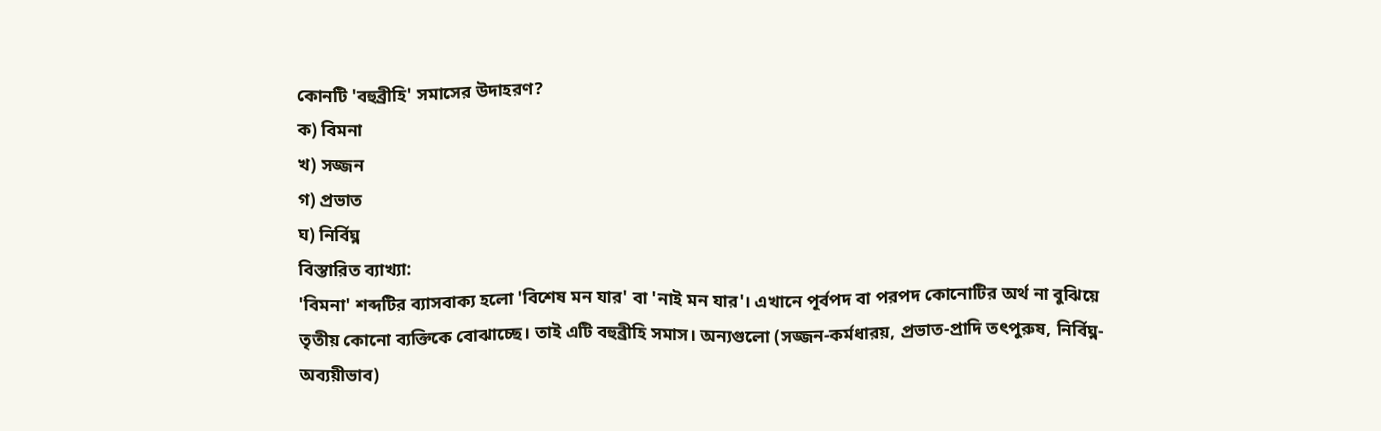কোনটি 'বহুব্রীহি' সমাসের উদাহরণ?
ক) বিমনা
খ) সজ্জন
গ) প্রভাত
ঘ) নির্বিঘ্ন
বিস্তারিত ব্যাখ্যা:
'বিমনা' শব্দটির ব্যাসবাক্য হলো 'বিশেষ মন যার' বা 'নাই মন যার'। এখানে পূর্বপদ বা পরপদ কোনোটির অর্থ না বুঝিয়ে তৃতীয় কোনো ব্যক্তিকে বোঝাচ্ছে। তাই এটি বহুব্রীহি সমাস। অন্যগুলো (সজ্জন-কর্মধারয়, প্রভাত-প্রাদি তৎপুরুষ, নির্বিঘ্ন-অব্যয়ীভাব)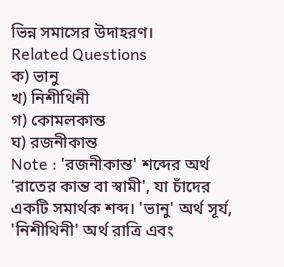ভিন্ন সমাসের উদাহরণ।
Related Questions
ক) ভানু
খ) নিশীথিনী
গ) কোমলকান্ত
ঘ) রজনীকান্ত
Note : 'রজনীকান্ত' শব্দের অর্থ 'রাতের কান্ত বা স্বামী', যা চাঁদের একটি সমার্থক শব্দ। 'ভানু' অর্থ সূর্য, 'নিশীথিনী' অর্থ রাত্রি এবং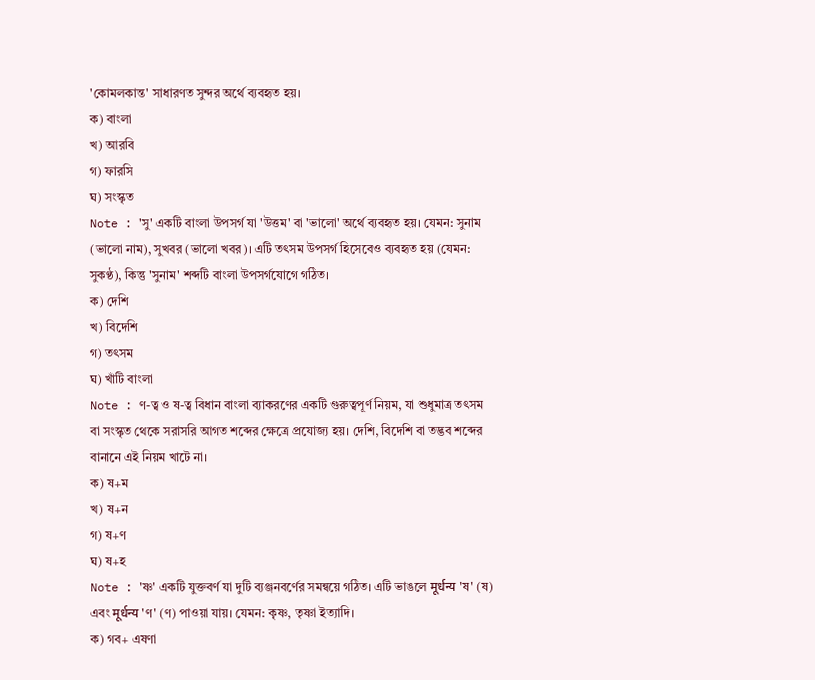'কোমলকান্ত' সাধারণত সুন্দর অর্থে ব্যবহৃত হয়।
ক) বাংলা
খ) আরবি
গ) ফারসি
ঘ) সংস্কৃত
Note : 'সু' একটি বাংলা উপসর্গ যা 'উত্তম' বা 'ভালো' অর্থে ব্যবহৃত হয়। যেমন: সুনাম (ভালো নাম), সুখবর (ভালো খবর)। এটি তৎসম উপসর্গ হিসেবেও ব্যবহৃত হয় (যেমন: সুকণ্ঠ), কিন্তু 'সুনাম' শব্দটি বাংলা উপসর্গযোগে গঠিত।
ক) দেশি
খ) বিদেশি
গ) তৎসম
ঘ) খাঁটি বাংলা
Note : ণ-ত্ব ও ষ-ত্ব বিধান বাংলা ব্যাকরণের একটি গুরুত্বপূর্ণ নিয়ম, যা শুধুমাত্র তৎসম বা সংস্কৃত থেকে সরাসরি আগত শব্দের ক্ষেত্রে প্রযোজ্য হয়। দেশি, বিদেশি বা তদ্ভব শব্দের বানানে এই নিয়ম খাটে না।
ক) ষ+ম
খ) ষ+ন
গ) ষ+ণ
ঘ) ষ+হ
Note : 'ষ্ণ' একটি যুক্তবর্ণ যা দুটি ব্যঞ্জনবর্ণের সমন্বয়ে গঠিত। এটি ভাঙলে मूर्धन्य 'ষ' (ষ) এবং मूर्धन्य 'ণ' (ণ) পাওয়া যায়। যেমন: কৃষ্ণ, তৃষ্ণা ইত্যাদি।
ক) গব+ এষণা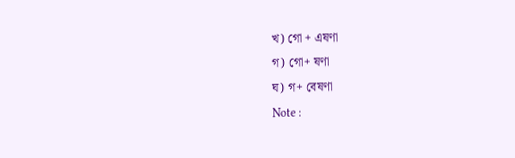খ) গো + এষণা
গ) গো+ ষণা
ঘ) গ+ বেষণা
Note :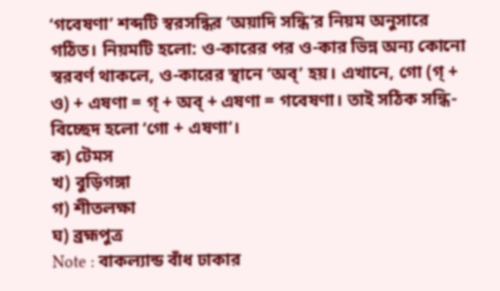‘গবেষণা’ শব্দটি স্বরসন্ধির ‘অয়াদি সন্ধি’র নিয়ম অনুসারে গঠিত। নিয়মটি হলো: ও-কারের পর ও-কার ভিন্ন অন্য কোনো স্বরবর্ণ থাকলে, ও-কারের স্থানে ‘অব্’ হয়। এখানে, গো (গ্ + ও) + এষণা = গ্ + অব্ + এষণা = গবেষণা। তাই সঠিক সন্ধি-বিচ্ছেদ হলো ‘গো + এষণা’।
ক) টেমস
খ) বুড়িগঙ্গা
গ) শীতলক্ষা
ঘ) ব্রহ্মপুত্র
Note : বাকল্যান্ড বাঁধ ঢাকার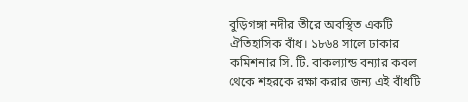বুড়িগঙ্গা নদীর তীরে অবস্থিত একটি ঐতিহাসিক বাঁধ। ১৮৬৪ সালে ঢাকার কমিশনার সি. টি. বাকল্যান্ড বন্যার কবল থেকে শহরকে রক্ষা করার জন্য এই বাঁধটি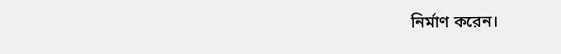নির্মাণ করেন।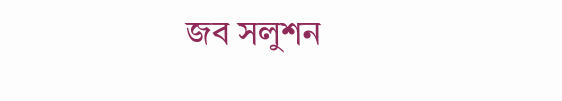জব সলুশন